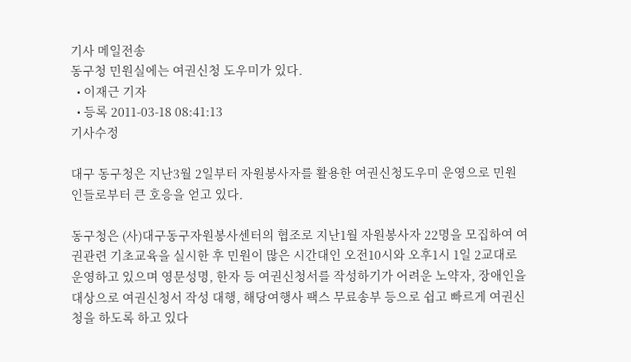기사 메일전송
동구청 민원실에는 여권신청 도우미가 있다.
  • 이재근 기자
  • 등록 2011-03-18 08:41:13
기사수정

대구 동구청은 지난3월 2일부터 자원봉사자를 활용한 여권신청도우미 운영으로 민원인들로부터 큰 호응을 얻고 있다.

동구청은 (사)대구동구자원봉사센터의 협조로 지난1월 자원봉사자 22명을 모집하여 여권관련 기초교육을 실시한 후 민원이 많은 시간대인 오전10시와 오후1시 1일 2교대로 운영하고 있으며 영문성명, 한자 등 여권신청서를 작성하기가 어려운 노약자, 장애인을 대상으로 여권신청서 작성 대행, 해당여행사 팩스 무료송부 등으로 쉽고 빠르게 여권신청을 하도록 하고 있다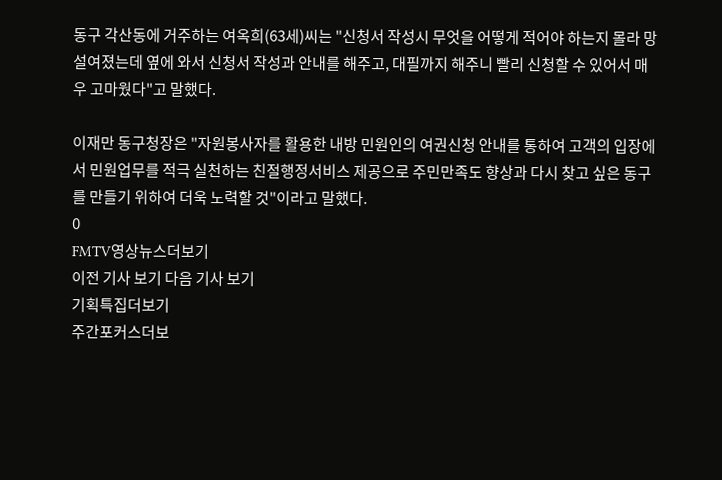동구 각산동에 거주하는 여옥희(63세)씨는 "신청서 작성시 무엇을 어떻게 적어야 하는지 몰라 망설여졌는데 옆에 와서 신청서 작성과 안내를 해주고, 대필까지 해주니 빨리 신청할 수 있어서 매우 고마웠다"고 말했다.

이재만 동구청장은 "자원봉사자를 활용한 내방 민원인의 여권신청 안내를 통하여 고객의 입장에서 민원업무를 적극 실천하는 친절행정서비스 제공으로 주민만족도 향상과 다시 찾고 싶은 동구를 만들기 위하여 더욱 노력할 것"이라고 말했다.
0
FMTV영상뉴스더보기
이전 기사 보기 다음 기사 보기
기획특집더보기
주간포커스더보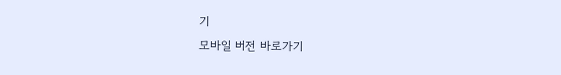기
모바일 버전 바로가기